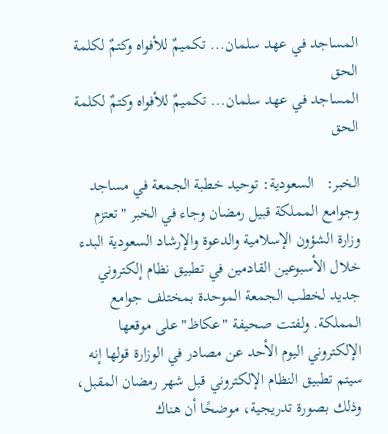المساجد في عهد سلمان... تكميمٌ للأفواه وكتمٌ لكلمة الحق
المساجد في عهد سلمان... تكميمٌ للأفواه وكتمٌ لكلمة الحق

الخبر:   السعودية: توحيد خطبة الجمعة في مساجد وجوامع المملكة قبيل رمضان وجاء في الخبر "تعتزم وزارة الشؤون الإسلامية والدعوة والإرشاد السعودية البدء خلال الأسبوعين القادمين في تطبيق نظام إلكتروني جديد لخطب الجمعة الموحدة بمختلف جوامع المملكة. ولفتت صحيفة "عكاظ" على موقعها الإلكتروني اليوم الأحد عن مصادر في الوزارة قولها إنه سيتم تطبيق النظام الإلكتروني قبل شهر رمضان المقبل، وذلك بصورة تدريجية، موضحًا أن هناك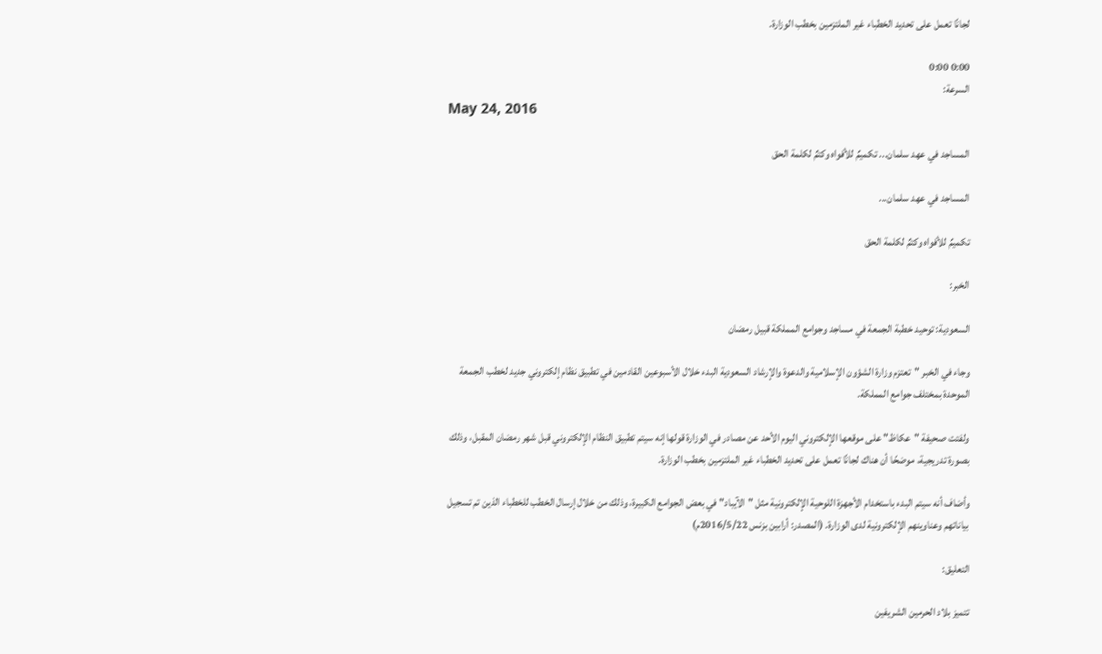لجانًا تعمل على تحديد الخطباء غير الملتزمين بخطب الوزارة.

0:00 0:00
السرعة:
May 24, 2016

المساجد في عهد سلمان... تكميمٌ للأفواه وكتمٌ لكلمة الحق

المساجد في عهد سلمان...

تكميمٌ للأفواه وكتمٌ لكلمة الحق

الخبر:

السعودية: توحيد خطبة الجمعة في مساجد وجوامع المملكة قبيل رمضان

وجاء في الخبر "تعتزم وزارة الشؤون الإسلامية والدعوة والإرشاد السعودية البدء خلال الأسبوعين القادمين في تطبيق نظام إلكتروني جديد لخطب الجمعة الموحدة بمختلف جوامع المملكة.

ولفتت صحيفة "عكاظ" على موقعها الإلكتروني اليوم الأحد عن مصادر في الوزارة قولها إنه سيتم تطبيق النظام الإلكتروني قبل شهر رمضان المقبل، وذلك بصورة تدريجية، موضحًا أن هناك لجانًا تعمل على تحديد الخطباء غير الملتزمين بخطب الوزارة.

وأضاف أنه سيتم البدء باستخدام الأجهزة اللوحية الإلكترونية مثل "الآيباد" في بعض الجوامع الكبيرة، وذلك من خلال إرسال الخطب للخطباء الذين تم تسجيل بياناتهم وعناوينهم الإلكترونية لدى الوزارة. (المصدر: أرابين بزنس 2016/5/22م)

التعليق:

تتميز بلاد الحرمين الشريفين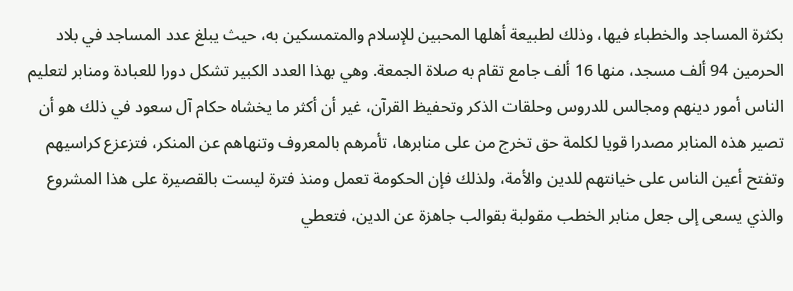بكثرة المساجد والخطباء فيها، وذلك لطبيعة أهلها المحبين للإسلام والمتمسكين به، حيث يبلغ عدد المساجد في بلاد الحرمين 94 ألف مسجد، منها 16 ألف جامع تقام به صلاة الجمعة. وهي بهذا العدد الكبير تشكل دورا للعبادة ومنابر لتعليم الناس أمور دينهم ومجالس للدروس وحلقات الذكر وتحفيظ القرآن، غير أن أكثر ما يخشاه حكام آل سعود في ذلك هو أن تصير هذه المنابر مصدرا قويا لكلمة حق تخرج من على منابرها، تأمرهم بالمعروف وتنهاهم عن المنكر، فتزعزع كراسيهم وتفتح أعين الناس على خيانتهم للدين والأمة، ولذلك فإن الحكومة تعمل ومنذ فترة ليست بالقصيرة على هذا المشروع والذي يسعى إلى جعل منابر الخطب مقولبة بقوالب جاهزة عن الدين، فتعطي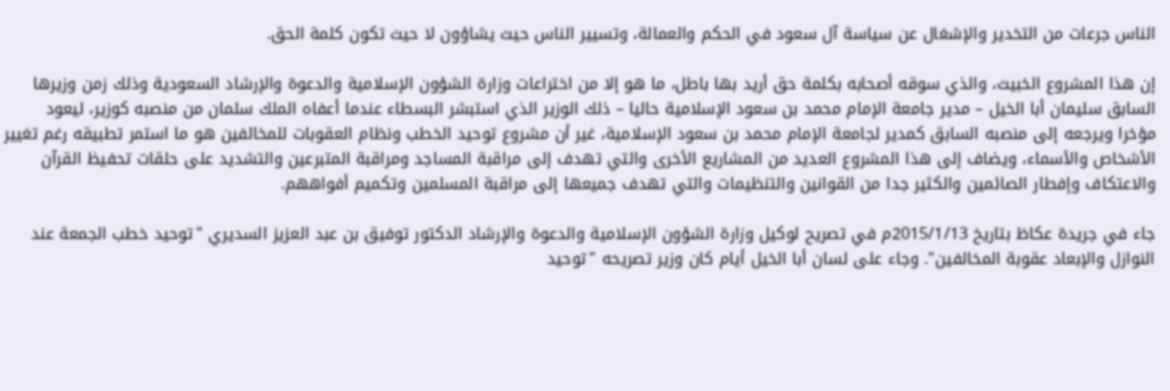الناس جرعات من التخدير والإشغال عن سياسة آل سعود في الحكم والعمالة، وتسيير الناس حيث يشاؤون لا حيث تكون كلمة الحق.

إن هذا المشروع الخبيث، والذي سوقه أصحابه بكلمة حق أريد بها باطل، ما هو إلا من اختراعات وزارة الشؤون الإسلامية والدعوة والإرشاد السعودية وذلك زمن وزيرها السابق سليمان أبا الخيل – مدير جامعة الإمام محمد بن سعود الإسلامية حاليا – ذلك الوزير الذي استبشر البسطاء عندما أعفاه الملك سلمان من منصبه كوزير، ليعود مؤخرا ويرجعه إلى منصبه السابق كمدير لجامعة الإمام محمد بن سعود الإسلامية، غير أن مشروع توحيد الخطب ونظام العقوبات للمخالفين هو ما استمر تطبيقه رغم تغيير الأشخاص والأسماء، ويضاف إلى هذا المشروع العديد من المشاريع الأخرى والتي تهدف إلى مراقبة المساجد ومراقبة المتبرعين والتشديد على حلقات تحفيظ القرآن والاعتكاف وإفطار الصائمين والكثير جدا من القوانين والتنظيمات والتي تهدف جميعها إلى مراقبة المسلمين وتكميم أفواههم.

جاء في جريدة عكاظ بتاريخ 2015/1/13م في تصريح لوكيل وزارة الشؤون الإسلامية والدعوة والإرشاد الدكتور توفيق بن عبد العزيز السديري "توحيد خطب الجمعة عند النوازل والإبعاد عقوبة المخالفين". وجاء على لسان أبا الخيل أيام كان وزير تصريحه "توحيد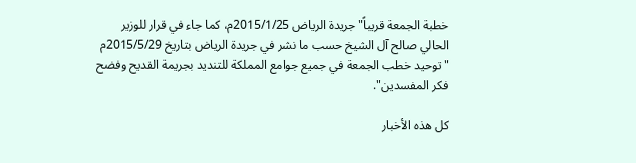خطبة الجمعة قريباً" جريدة الرياض 2015/1/25م، كما جاء في قرار للوزير الحالي صالح آل الشيخ حسب ما نشر في جريدة الرياض بتاريخ 2015/5/29م "توحيد خطب الجمعة في جميع جوامع المملكة للتنديد بجريمة القديح وفضح فكر المفسدين".

كل هذه الأخبار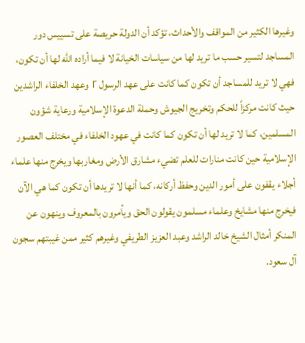وغيرها الكثير من المواقف والأحداث، تؤكد أن الدولة حريصة على تسييس دور المساجد لتسير حسب ما تريد لها من سياسات الخيانة لا فيما أراده الله لها أن تكون، فهي لا تريد للمساجد أن تكون كما كانت على عهد الرسول r وعهد الخلفاء الراشدين حيث كانت مركزاً للحكم وتخريج الجيوش وحملة الدعوة الإسلامية ورعاية شؤون المسلمين، كما لا تريد لها أن تكون كما كانت في عهود الخلفاء في مختلف العصور الإسلامية حين كانت منارات للعلم تضيء مشارق الأرض ومغاربها ويخرج منها علماء أجلاء يقفون على أمور الدين وحفظ أركانه، كما أنها لا تريدها أن تكون كما هي الآن فيخرج منها مشايخ وعلماء مسلمون يقولون الحق ويأمرون بالمعروف وينهون عن المنكر أمثال الشيخ خالد الراشد وعبد العزيز الطريفي وغيرهم كثير ممن غيبتهم سجون آل سعود.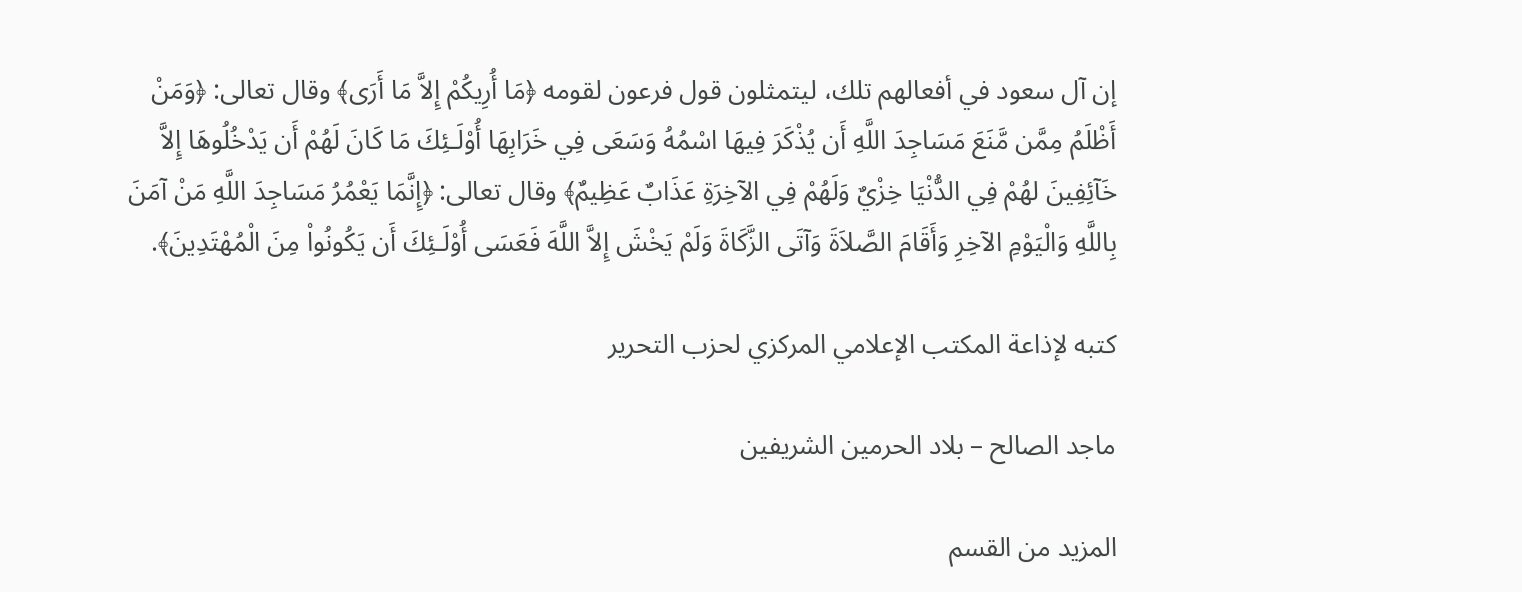إن آل سعود في أفعالهم تلك، ليتمثلون قول فرعون لقومه ﴿مَا أُرِيكُمْ إِلاَّ مَا أَرَى﴾ وقال تعالى: ﴿وَمَنْ أَظْلَمُ مِمَّن مَّنَعَ مَسَاجِدَ اللَّهِ أَن يُذْكَرَ فِيهَا اسْمُهُ وَسَعَى فِي خَرَابِهَا أُوْلَـئِكَ مَا كَانَ لَهُمْ أَن يَدْخُلُوهَا إِلاَّ خَآئِفِينَ لهُمْ فِي الدُّنْيَا خِزْيٌ وَلَهُمْ فِي الآخِرَةِ عَذَابٌ عَظِيمٌ﴾ وقال تعالى: ﴿إِنَّمَا يَعْمُرُ مَسَاجِدَ اللَّهِ مَنْ آمَنَ بِاللَّهِ وَالْيَوْمِ الآخِرِ وَأَقَامَ الصَّلاَةَ وَآتَى الزَّكَاةَ وَلَمْ يَخْشَ إِلاَّ اللَّهَ فَعَسَى أُوْلَـئِكَ أَن يَكُونُواْ مِنَ الْمُهْتَدِينَ﴾.

كتبه لإذاعة المكتب الإعلامي المركزي لحزب التحرير

ماجد الصالح – بلاد الحرمين الشريفين

المزيد من القسم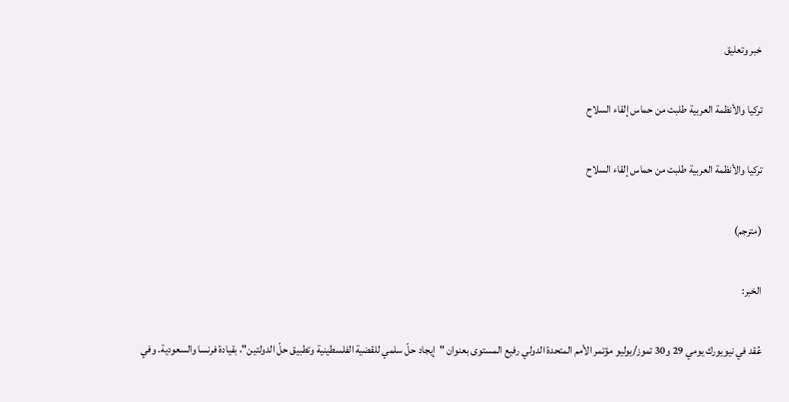خبر وتعليق

تركيا والأنظمة العربية طلبت من حماس إلقاء السلاح

تركيا والأنظمة العربية طلبت من حماس إلقاء السلاح

(مترجم)

الخبر:

عُقد في نيويورك يومي 29 و30 تموز/يوليو مؤتمر الأمم المتحدة الدولي رفيع المستوى بعنوان "إيجاد حلّ سلمي للقضية الفلسطينية وتطبيق حلّ الدولتين"، بقيادة فرنسا والسعودية. وفي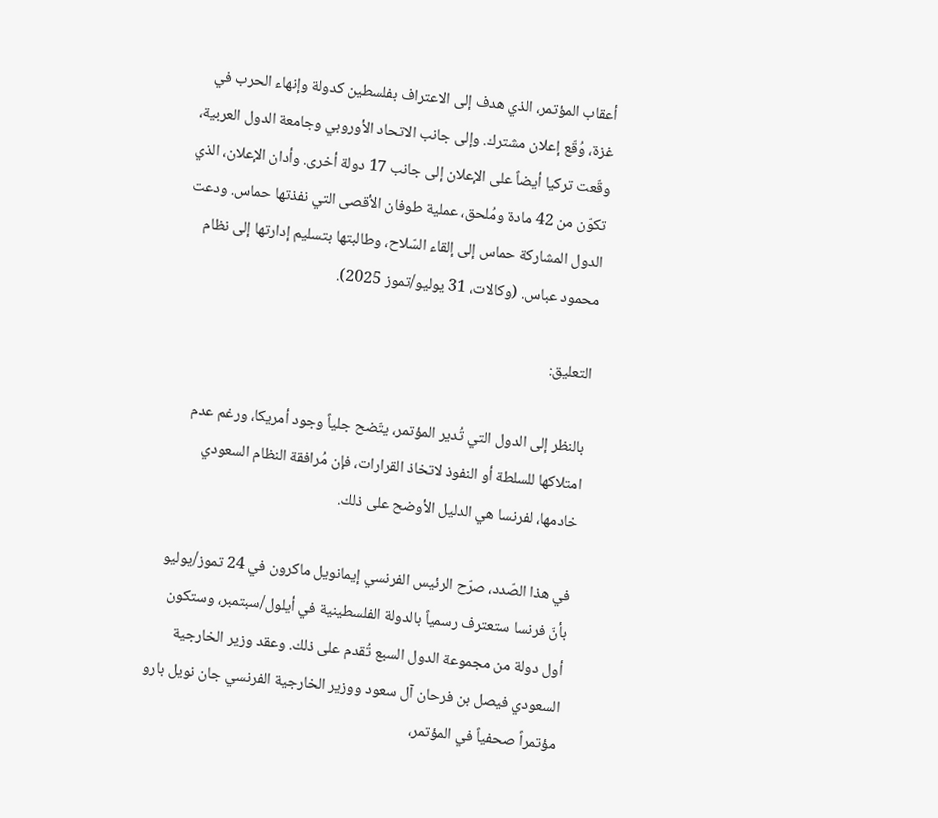أعقاب المؤتمر، الذي هدف إلى الاعتراف بفلسطين كدولة وإنهاء الحرب في غزة، وُقّع إعلان مشترك. وإلى جانب الاتحاد الأوروبي وجامعة الدول العربية، وقّعت تركيا أيضاً على الإعلان إلى جانب 17 دولة أخرى. وأدان الإعلان، الذي تكوّن من 42 مادة ومُلحق، عملية طوفان الأقصى التي نفذتها حماس. ودعت الدول المشاركة حماس إلى إلقاء السّلاح، وطالبتها بتسليم إدارتها إلى نظام محمود عباس. (وكالات، 31 يوليو/تموز 2025).

التعليق:

بالنظر إلى الدول التي تُدير المؤتمر، يتّضح جلياً وجود أمريكا، ورغم عدم امتلاكها للسلطة أو النفوذ لاتخاذ القرارات، فإن مُرافقة النظام السعودي خادمها، لفرنسا هي الدليل الأوضح على ذلك.

في هذا الصّدد، صرّح الرئيس الفرنسي إيمانويل ماكرون في 24 تموز/يوليو بأنّ فرنسا ستعترف رسمياً بالدولة الفلسطينية في أيلول/سبتمبر، وستكون أول دولة من مجموعة الدول السبع تُقدم على ذلك. وعقد وزير الخارجية السعودي فيصل بن فرحان آل سعود ووزير الخارجية الفرنسي جان نويل بارو مؤتمراً صحفياً في المؤتمر،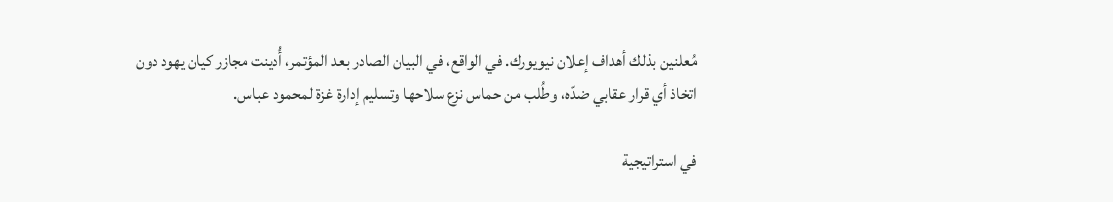مُعلنين بذلك أهداف إعلان نيويورك. في الواقع، في البيان الصادر بعد المؤتمر، أُدينت مجازر كيان يهود دون اتخاذ أي قرار عقابي ضدّه، وطُلب من حماس نزع سلاحها وتسليم إدارة غزة لمحمود عباس.

في استراتيجية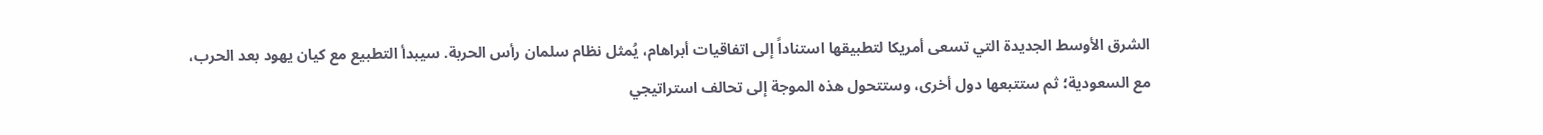الشرق الأوسط الجديدة التي تسعى أمريكا لتطبيقها استناداً إلى اتفاقيات أبراهام، يُمثل نظام سلمان رأس الحربة. سيبدأ التطبيع مع كيان يهود بعد الحرب، مع السعودية؛ ثم ستتبعها دول أخرى، وستتحول هذه الموجة إلى تحالف استراتيجي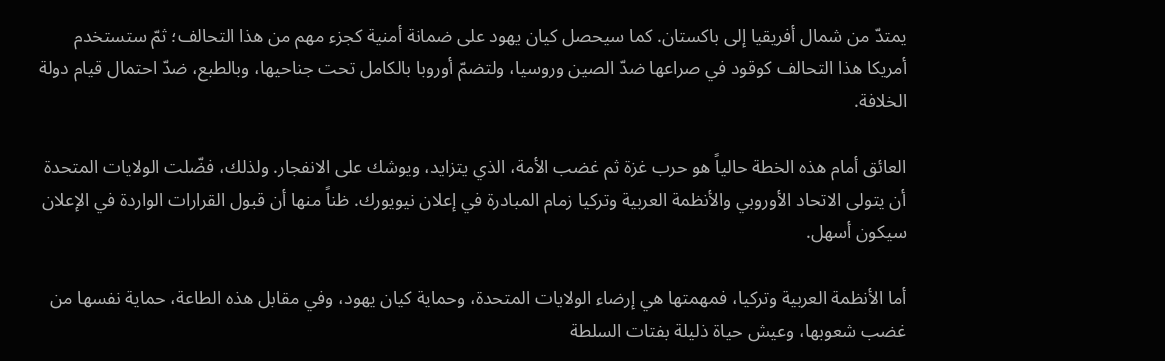يمتدّ من شمال أفريقيا إلى باكستان. كما سيحصل كيان يهود على ضمانة أمنية كجزء مهم من هذا التحالف؛ ثمّ ستستخدم أمريكا هذا التحالف كوقود في صراعها ضدّ الصين وروسيا، ولتضمّ أوروبا بالكامل تحت جناحيها، وبالطبع، ضدّ احتمال قيام دولة الخلافة.

العائق أمام هذه الخطة حالياً هو حرب غزة ثم غضب الأمة، الذي يتزايد، ويوشك على الانفجار. ولذلك، فضّلت الولايات المتحدة أن يتولى الاتحاد الأوروبي والأنظمة العربية وتركيا زمام المبادرة في إعلان نيويورك. ظناً منها أن قبول القرارات الواردة في الإعلان سيكون أسهل.

أما الأنظمة العربية وتركيا، فمهمتها هي إرضاء الولايات المتحدة، وحماية كيان يهود، وفي مقابل هذه الطاعة، حماية نفسها من غضب شعوبها، وعيش حياة ذليلة بفتات السلطة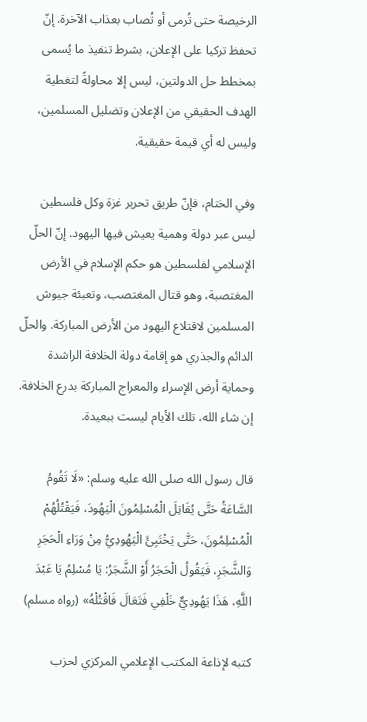الرخيصة حتى تُرمى أو تُصاب بعذاب الآخرة. إنّ تحفظ تركيا على الإعلان، بشرط تنفيذ ما يُسمى بمخطط حل الدولتين، ليس إلا محاولةً لتغطية الهدف الحقيقي من الإعلان وتضليل المسلمين، وليس له أي قيمة حقيقية.

وفي الختام، فإنّ طريق تحرير غزة وكل فلسطين ليس عبر دولة وهمية يعيش فيها اليهود. إنّ الحلّ الإسلامي لفلسطين هو حكم الإسلام في الأرض المغتصبة، وهو قتال المغتصب، وتعبئة جيوش المسلمين لاقتلاع اليهود من الأرض المباركة. والحلّ الدائم والجذري هو إقامة دولة الخلافة الراشدة وحماية أرض الإسراء والمعراج المباركة بدرع الخلافة. إن شاء الله، تلك الأيام ليست ببعيدة.

قال رسول الله صلى الله عليه وسلم: «لَا تَقُومُ السَّاعَةُ حَتَّى يُقَاتِلَ الْمُسْلِمُونَ الْيَهُودَ، فَيَقْتُلُهُمْ الْمُسْلِمُونَ، حَتَّى يَخْتَبِئَ الْيَهُودِيُّ مِنْ وَرَاءِ الْحَجَرِ وَالشَّجَرِ، فَيَقُولُ الْحَجَرُ أَوْ الشَّجَرُ: يَا مُسْلِمُ يَا عَبْدَ اللَّهِ، هَذَا يَهُودِيٌّ خَلْفِي فَتَعَالَ فَاقْتُلْهُ» (رواه مسلم)

كتبه لإذاعة المكتب الإعلامي المركزي لحزب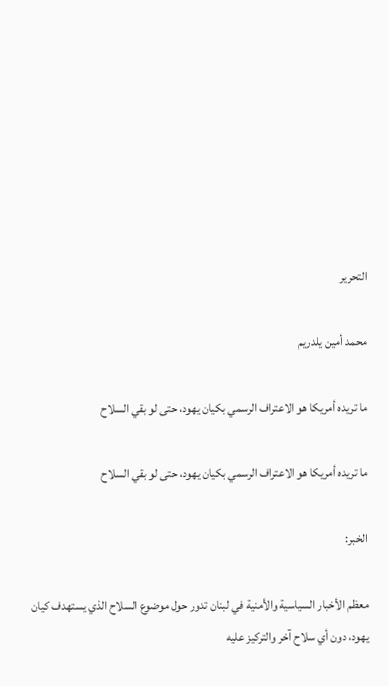التحرير

محمد أمين يلدريم

ما تريده أمريكا هو الاعتراف الرسمي بكيان يهود، حتى لو بقي السلاح

ما تريده أمريكا هو الاعتراف الرسمي بكيان يهود، حتى لو بقي السلاح

الخبر:

معظم الأخبار السياسية والأمنية في لبنان تدور حول موضوع السلاح الذي يستهدف كيان يهود، دون أي سلاح آخر والتركيز عليه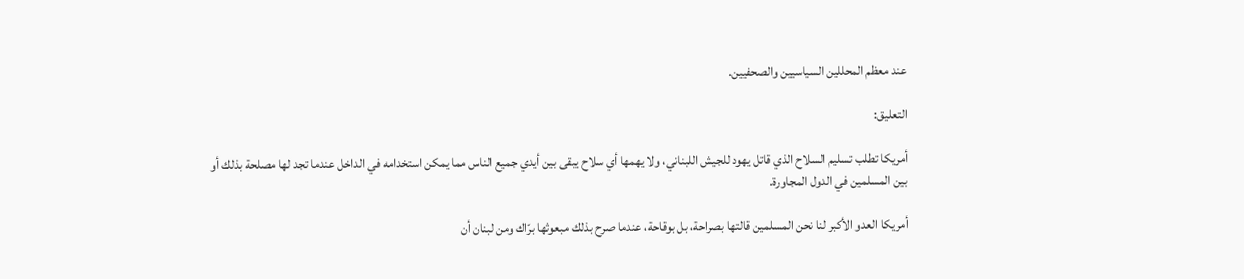عند معظم المحللين السياسيين والصحفيين.

التعليق:

أمريكا تطلب تسليم السلاح الذي قاتل يهود للجيش اللبناني، ولا يهمها أي سلاح يبقى بين أيدي جميع الناس مما يمكن استخدامه في الداخل عندما تجد لها مصلحة بذلك أو بين المسلمين في الدول المجاورة.

أمريكا العدو الأكبر لنا نحن المسلمين قالتها بصراحة، بل بوقاحة، عندما صرح بذلك مبعوثها برّاك ومن لبنان أن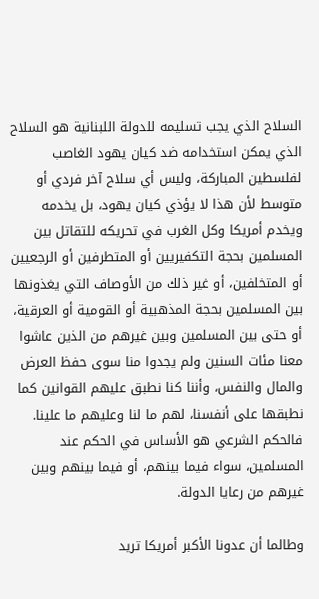السلاح الذي يجب تسليمه للدولة اللبنانية هو السلاح الذي يمكن استخدامه ضد كيان يهود الغاصب لفلسطين المباركة، وليس أي سلاح آخر فردي أو متوسط لأن هذا لا يؤذي كيان يهود، بل يخدمه ويخدم أمريكا وكل الغرب في تحريكه للتقاتل بين المسلمين بحجة التكفيريين أو المتطرفين أو الرجعيين أو المتخلفين، أو غير ذلك من الأوصاف التي يغذونها بين المسلمين بحجة المذهبية أو القومية أو العرقية، أو حتى بين المسلمين وبين غيرهم من الذين عاشوا معنا مئات السنين ولم يجدوا منا سوى حفظ العرض والمال والنفس، وأننا كنا نطبق عليهم القوانين كما نطبقها على أنفسنا، لهم ما لنا وعليهم ما علينا. فالحكم الشرعي هو الأساس في الحكم عند المسلمين، سواء فيما بينهم، أو فيما بينهم وبين غيرهم من رعايا الدولة.

وطالما أن عدونا الأكبر أمريكا تريد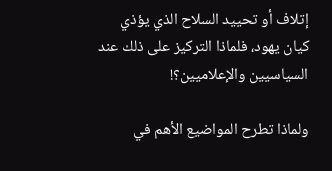إتلاف أو تحييد السلاح الذي يؤذي كيان يهود، فلماذا التركيز على ذلك عند السياسيين والإعلاميين؟!

ولماذا تطرح المواضيع الأهم في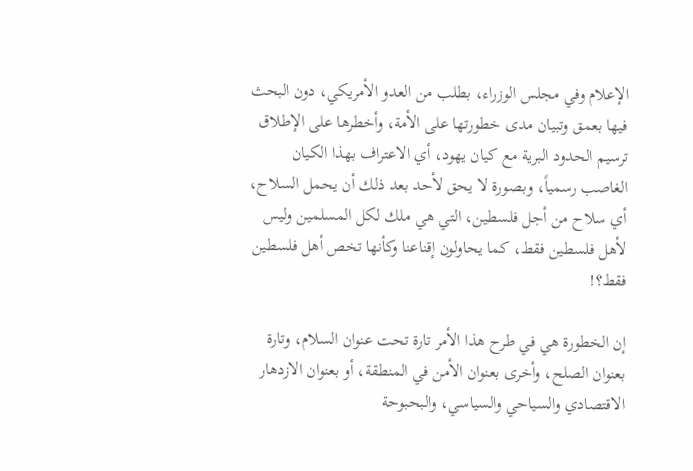الإعلام وفي مجلس الوزراء، بطلب من العدو الأمريكي، دون البحث فيها بعمق وتبيان مدى خطورتها على الأمة، وأخطرها على الإطلاق ترسيم الحدود البرية مع كيان يهود، أي الاعتراف بهذا الكيان الغاصب رسمياً، وبصورة لا يحق لأحد بعد ذلك أن يحمل السلاح، أي سلاح من أجل فلسطين، التي هي ملك لكل المسلمين وليس لأهل فلسطين فقط، كما يحاولون إقناعنا وكأنها تخص أهل فلسطين فقط؟!

إن الخطورة هي في طرح هذا الأمر تارة تحت عنوان السلام، وتارة بعنوان الصلح، وأخرى بعنوان الأمن في المنطقة، أو بعنوان الازدهار الاقتصادي والسياحي والسياسي، والبحبوحة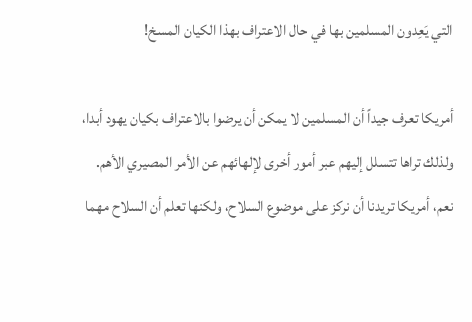التي يَعِدون المسلمين بها في حال الاعتراف بهذا الكيان المسخ!

أمريكا تعرف جيداً أن المسلمين لا يمكن أن يرضوا بالاعتراف بكيان يهود أبدا، ولذلك تراها تتسلل إليهم عبر أمور أخرى لإلهائهم عن الأمر المصيري الأهم. نعم، أمريكا تريدنا أن نركز على موضوع السلاح، ولكنها تعلم أن السلاح مهما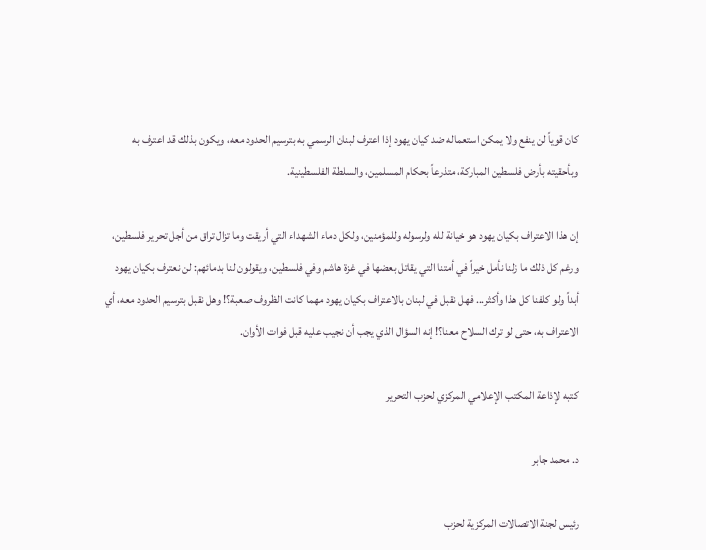كان قوياً لن ينفع ولا يمكن استعماله ضد كيان يهود إذا اعترف لبنان الرسمي به بترسيم الحدود معه، ويكون بذلك قد اعترف به وبأحقيته بأرض فلسطين المباركة، متذرعاً بحكام المسلمين، والسلطة الفلسطينية.

إن هذا الاعتراف بكيان يهود هو خيانة لله ولرسوله وللمؤمنين، ولكل دماء الشهداء التي أريقت وما تزال تراق من أجل تحرير فلسطين، ورغم كل ذلك ما زلنا نأمل خيراً في أمتنا التي يقاتل بعضها في غزة هاشم وفي فلسطين، ويقولون لنا بدمائهم: لن نعترف بكيان يهود أبداً ولو كلفنا كل هذا وأكثر... فهل نقبل في لبنان بالاعتراف بكيان يهود مهما كانت الظروف صعبة؟! وهل نقبل بترسيم الحدود معه، أي الاعتراف به، حتى لو ترك السلاح معنا؟! إنه السؤال الذي يجب أن نجيب عليه قبل فوات الأوان.

كتبه لإذاعة المكتب الإعلامي المركزي لحزب التحرير

د. محمد جابر

رئيس لجنة الاتصالات المركزية لحزب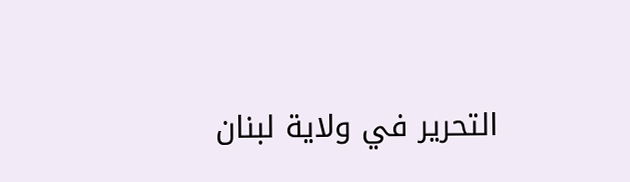التحرير في ولاية لبنان